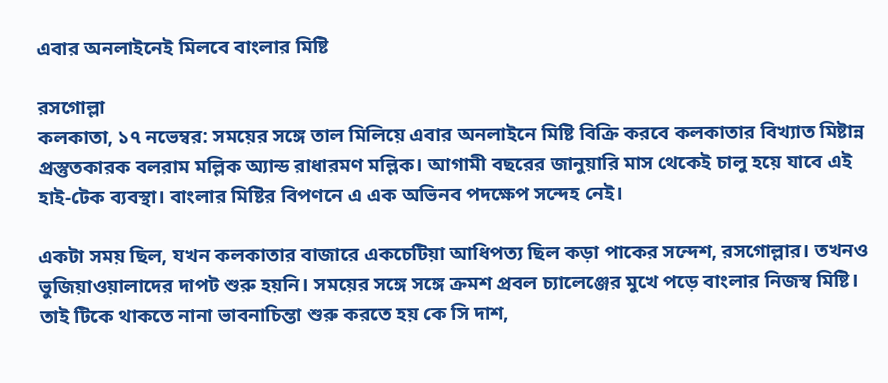এবার অনলাইনেই মিলবে বাংলার মিষ্টি

রসগোল্লা
কলকাতা, ১৭ নভেম্বর: সময়ের সঙ্গে তাল মিলিয়ে এবার অনলাইনে মিষ্টি বিক্রি করবে কলকাতার বিখ্যাত মিষ্টান্ন প্রস্তুতকারক বলরাম মল্লিক অ্যান্ড রাধারমণ মল্লিক। আগামী বছরের জানুয়ারি মাস থেকেই চালু হয়ে যাবে এই হাই-টেক ব্যবস্থা। বাংলার মিষ্টির বিপণনে এ এক অভিনব পদক্ষেপ সন্দেহ নেই।

একটা সময় ছিল, যখন কলকাতার বাজারে একচেটিয়া আধিপত্য ছিল কড়া পাকের সন্দেশ, রসগোল্লার। তখনও ভুজিয়াওয়ালাদের দাপট শুরু হয়নি। সময়ের সঙ্গে সঙ্গে ক্রমশ প্রবল চ্যালেঞ্জের মুখে পড়ে বাংলার নিজস্ব মিষ্টি। তাই টিকে থাকতে নানা ভাবনাচিন্তা শুরু করতে হয় কে সি দাশ,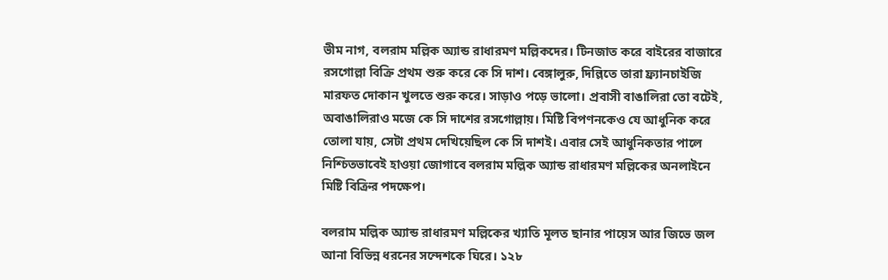ভীম নাগ, বলরাম মল্লিক অ্যান্ড রাধারমণ মল্লিকদের। টিনজাত করে বাইরের বাজারে রসগোল্লা বিক্রি প্রথম শুরু করে কে সি দাশ। বেঙ্গালুরু, দিল্লিতে তারা ফ্র্যানচাইজি মারফত দোকান খুলতে শুরু করে। সাড়াও পড়ে ভালো। প্রবাসী বাঙালিরা তো বটেই, অবাঙালিরাও মজে কে সি দাশের রসগোল্লায়। মিষ্টি বিপণনকেও যে আধুনিক করে তোলা যায়, সেটা প্রথম দেখিয়েছিল কে সি দাশই। এবার সেই আধুনিকতার পালে নিশ্চিতভাবেই হাওয়া জোগাবে বলরাম মল্লিক অ্যান্ড রাধারমণ মল্লিকের অনলাইনে মিষ্টি বিক্রির পদক্ষেপ।

বলরাম মল্লিক অ্যান্ড রাধারমণ মল্লিকের খ্যাতি মূলত ছানার পায়েস আর জিভে জল আনা বিভিন্ন ধরনের সন্দেশকে ঘিরে। ১২৮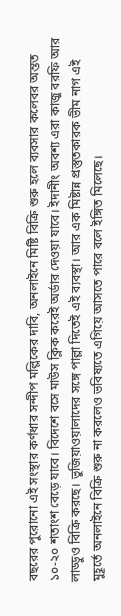বছরের পুরোনো এই সংস্থার কর্ণধার সন্দীপ মল্লিকের দাবি, অনলাইনে মিষ্টি বিক্রি শুরু হলে ব্যবসার কলেবর অন্তত ১০-২০ শতাংশ বেড়ে যাবে। বিদেশে বসে মাউস ক্লিক করেই অর্ডার দেওয়া যাবে। ইদানীং অবশ্য এরা কাজু বরফি আর লাড্ডুও বিক্রি করছে। ভুজিয়াওয়ালাদের সঙ্গে পাল্লা দিতেই এই ব্যবস্থা। আর এক মিষ্টান্ন প্রস্তুতকারক ভীম নাগ এই মুহূর্তে অনলাইনে বিক্রি শুরু না করলেও ভবিষ্যতে এগিয়ে আসতে পারে বলে ইঙ্গিত মিলেছে।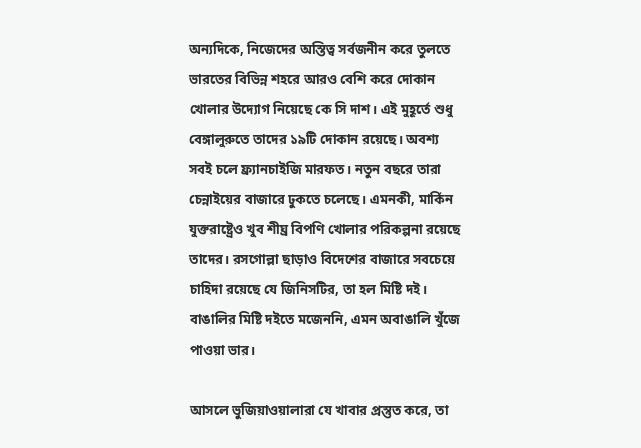অন্যদিকে, নিজেদের অস্তিত্ব সর্বজনীন করে তুলতে ভারতের বিভিন্ন শহরে আরও বেশি করে দোকান খোলার উদ্যোগ নিয়েছে কে সি দাশ। এই মুহূর্তে শুধু বেঙ্গালুরুতে তাদের ১৯টি দোকান রয়েছে। অবশ্য সবই চলে ফ্র্যানচাইজি মারফত। নতুন বছরে তারা চেন্নাইয়ের বাজারে ঢুকতে চলেছে। এমনকী, মার্কিন যুক্তরাষ্ট্রেও খুব শীঘ্র বিপণি খোলার পরিকল্পনা রয়েছে তাদের। রসগোল্লা ছাড়াও বিদেশের বাজারে সবচেয়ে চাহিদা রয়েছে যে জিনিসটির, তা হল মিষ্টি দই। বাঙালির মিষ্টি দইতে মজেননি, এমন অবাঙালি খুঁজে পাওয়া ভার।

আসলে ভুজিয়াওয়ালারা যে খাবার প্রস্তুত করে, তা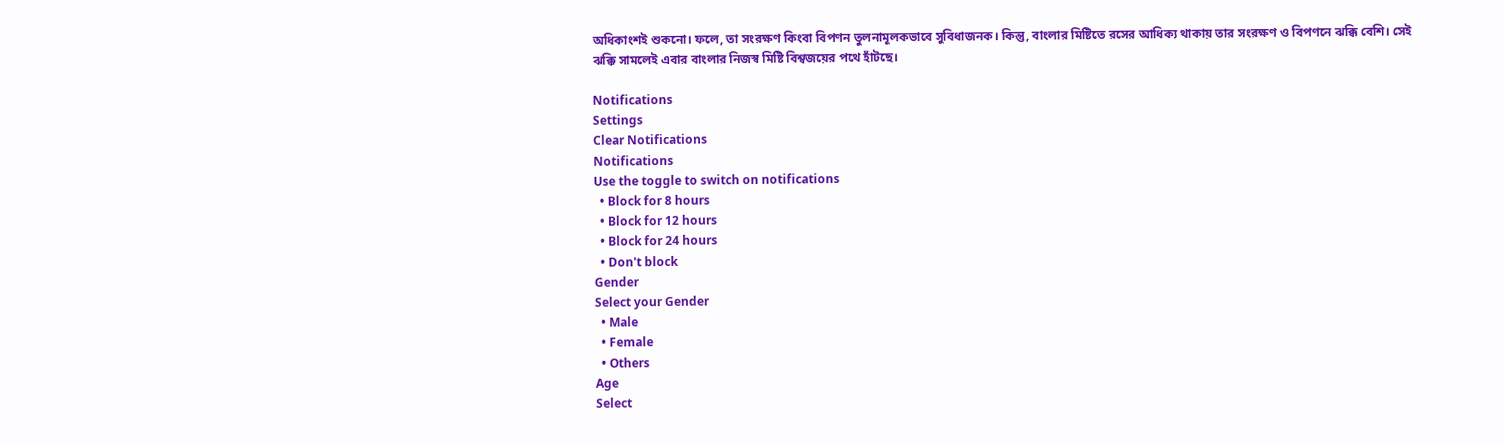অধিকাংশই শুকনো। ফলে, তা সংরক্ষণ কিংবা বিপণন তুলনামূলকভাবে সুবিধাজনক। কিন্তু, বাংলার মিষ্টিতে রসের আধিক্য থাকায় তার সংরক্ষণ ও বিপণনে ঝক্কি বেশি। সেই ঝক্কি সামলেই এবার বাংলার নিজস্ব মিষ্টি বিশ্বজয়ের পথে হাঁটছে।

Notifications
Settings
Clear Notifications
Notifications
Use the toggle to switch on notifications
  • Block for 8 hours
  • Block for 12 hours
  • Block for 24 hours
  • Don't block
Gender
Select your Gender
  • Male
  • Female
  • Others
Age
Select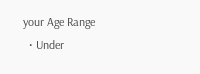your Age Range
  • Under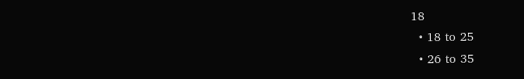18
  • 18 to 25
  • 26 to 35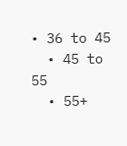• 36 to 45
  • 45 to 55
  • 55+